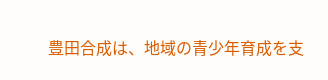豊田合成は、地域の青少年育成を支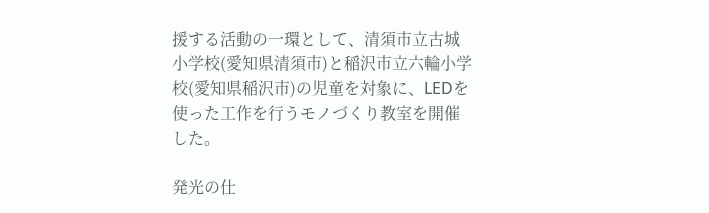援する活動の一環として、清須市立古城小学校(愛知県清須市)と稲沢市立六輪小学校(愛知県稲沢市)の児童を対象に、LEDを使った工作を行うモノづくり教室を開催した。

発光の仕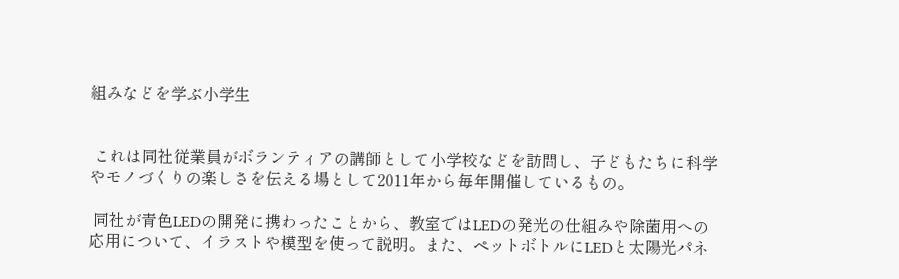組みなどを学ぶ小学生


 これは同社従業員がボランティアの講師として小学校などを訪問し、子どもたちに科学やモノづくりの楽しさを伝える場として2011年から毎年開催しているもの。

 同社が青色LEDの開発に携わったことから、教室ではLEDの発光の仕組みや除菌用への応用について、イラストや模型を使って説明。また、ペットボトルにLEDと太陽光パネ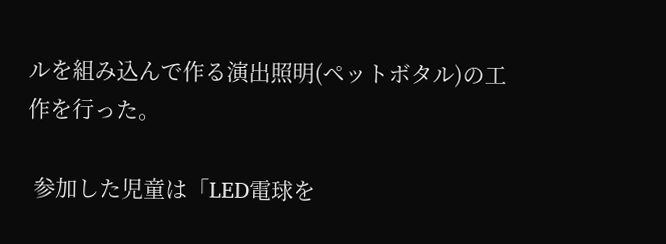ルを組み込んで作る演出照明(ペットボタル)の工作を行った。

 参加した児童は「LED電球を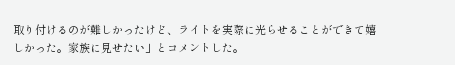取り付けるのが難しかったけど、ライトを実際に光らせることができて嬉しかった。家族に見せたい」とコメントした。